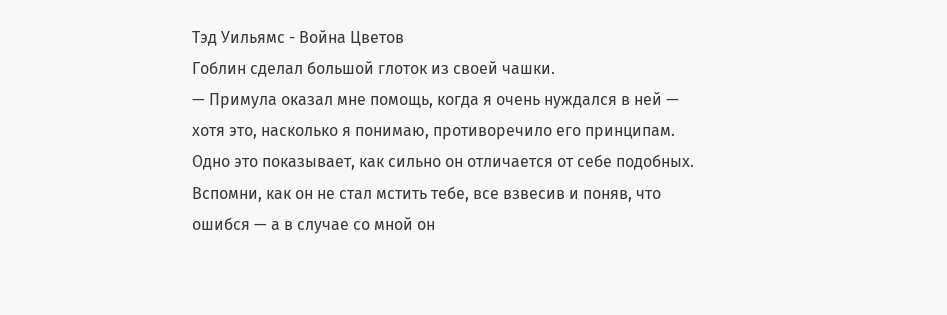Тэд Уильямс - Война Цветов
Гоблин сделал большой глоток из своей чашки.
— Примула оказал мне помощь, когда я очень нуждался в ней — хотя это, насколько я понимаю, противоречило его принципам. Одно это показывает, как сильно он отличается от себе подобных. Вспомни, как он не стал мстить тебе, все взвесив и поняв, что ошибся — а в случае со мной он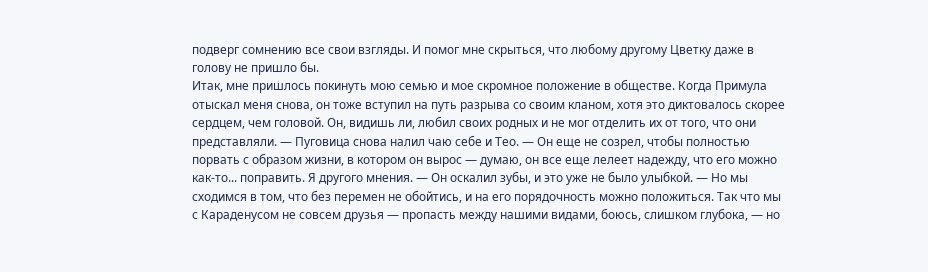подверг сомнению все свои взгляды. И помог мне скрыться, что любому другому Цветку даже в голову не пришло бы.
Итак, мне пришлось покинуть мою семью и мое скромное положение в обществе. Когда Примула отыскал меня снова, он тоже вступил на путь разрыва со своим кланом, хотя это диктовалось скорее сердцем, чем головой. Он, видишь ли, любил своих родных и не мог отделить их от того, что они представляли. — Пуговица снова налил чаю себе и Тео. — Он еще не созрел, чтобы полностью порвать с образом жизни, в котором он вырос — думаю, он все еще лелеет надежду, что его можно как-то... поправить. Я другого мнения. — Он оскалил зубы, и это уже не было улыбкой. — Но мы сходимся в том, что без перемен не обойтись, и на его порядочность можно положиться. Так что мы с Караденусом не совсем друзья — пропасть между нашими видами, боюсь, слишком глубока, — но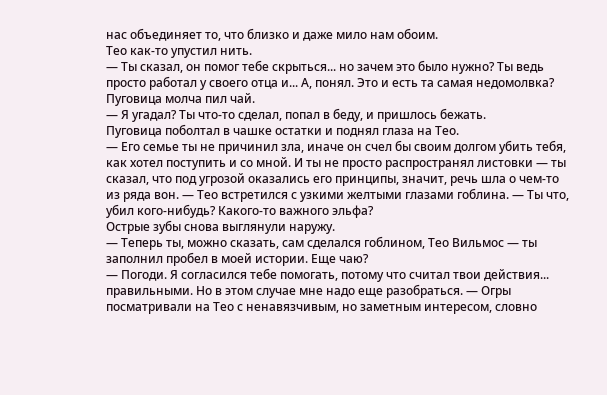нас объединяет то, что близко и даже мило нам обоим.
Тео как-то упустил нить.
— Ты сказал, он помог тебе скрыться... но зачем это было нужно? Ты ведь просто работал у своего отца и... А, понял. Это и есть та самая недомолвка?
Пуговица молча пил чай.
— Я угадал? Ты что-то сделал, попал в беду, и пришлось бежать.
Пуговица поболтал в чашке остатки и поднял глаза на Тео.
— Его семье ты не причинил зла, иначе он счел бы своим долгом убить тебя, как хотел поступить и со мной. И ты не просто распространял листовки — ты сказал, что под угрозой оказались его принципы, значит, речь шла о чем-то из ряда вон. — Тео встретился с узкими желтыми глазами гоблина. — Ты что, убил кого-нибудь? Какого-то важного эльфа?
Острые зубы снова выглянули наружу.
— Теперь ты, можно сказать, сам сделался гоблином, Тео Вильмос — ты заполнил пробел в моей истории. Еще чаю?
— Погоди. Я согласился тебе помогать, потому что считал твои действия... правильными. Но в этом случае мне надо еще разобраться. — Огры посматривали на Тео с ненавязчивым, но заметным интересом, словно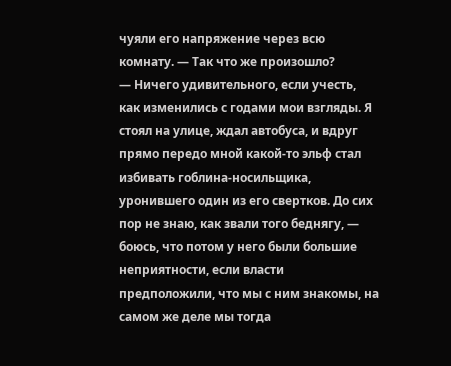чуяли его напряжение через всю комнату. — Так что же произошло?
— Ничего удивительного, если учесть, как изменились с годами мои взгляды. Я стоял на улице, ждал автобуса, и вдруг прямо передо мной какой-то эльф стал избивать гоблина-носильщика, уронившего один из его свертков. До сих пор не знаю, как звали того беднягу, — боюсь, что потом у него были большие неприятности, если власти предположили, что мы с ним знакомы, на самом же деле мы тогда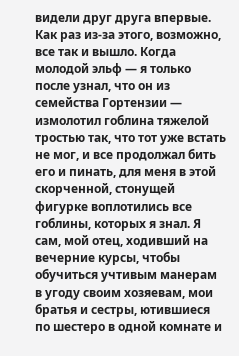видели друг друга впервые. Как раз из-за этого, возможно, все так и вышло. Когда молодой эльф — я только после узнал, что он из семейства Гортензии — измолотил гоблина тяжелой тростью так, что тот уже встать не мог, и все продолжал бить его и пинать, для меня в этой скорченной, стонущей фигурке воплотились все гоблины, которых я знал. Я сам, мой отец, ходивший на вечерние курсы, чтобы обучиться учтивым манерам в угоду своим хозяевам, мои братья и сестры, ютившиеся по шестеро в одной комнате и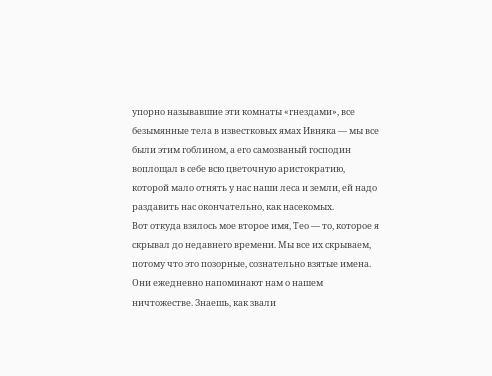упорно называвшие эти комнаты «гнездами», все безымянные тела в известковых ямах Ивняка — мы все были этим гоблином, а его самозваный господин воплощал в себе всю цветочную аристократию, которой мало отнять у нас наши леса и земли, ей надо раздавить нас окончательно, как насекомых.
Вот откуда взялось мое второе имя, Тео — то, которое я скрывал до недавнего времени. Мы все их скрываем, потому что это позорные, сознательно взятые имена. Они ежедневно напоминают нам о нашем ничтожестве. Знаешь, как звали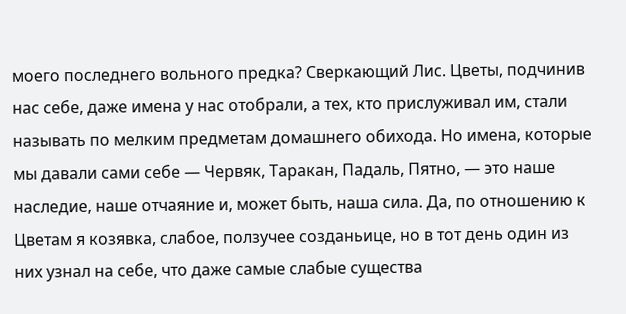моего последнего вольного предка? Сверкающий Лис. Цветы, подчинив нас себе, даже имена у нас отобрали, а тех, кто прислуживал им, стали называть по мелким предметам домашнего обихода. Но имена, которые мы давали сами себе — Червяк, Таракан, Падаль, Пятно, — это наше наследие, наше отчаяние и, может быть, наша сила. Да, по отношению к Цветам я козявка, слабое, ползучее созданьице, но в тот день один из них узнал на себе, что даже самые слабые существа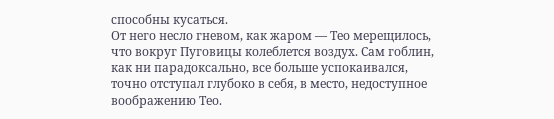способны кусаться.
От него несло гневом, как жаром — Тео мерещилось, что вокруг Пуговицы колеблется воздух. Сам гоблин, как ни парадоксально, все больше успокаивался, точно отступал глубоко в себя, в место, недоступное воображению Тео.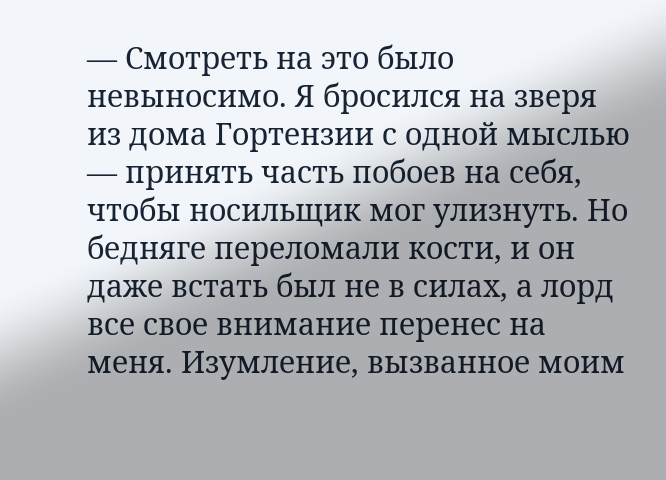— Смотреть на это было невыносимо. Я бросился на зверя из дома Гортензии с одной мыслью — принять часть побоев на себя, чтобы носильщик мог улизнуть. Но бедняге переломали кости, и он даже встать был не в силах, а лорд все свое внимание перенес на меня. Изумление, вызванное моим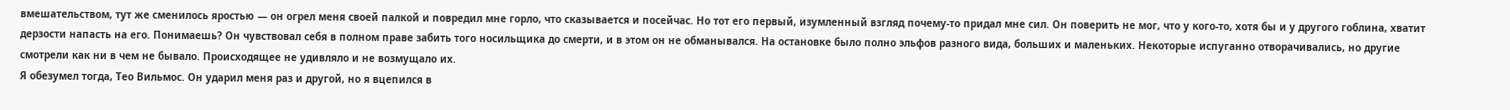вмешательством, тут же сменилось яростью — он огрел меня своей палкой и повредил мне горло, что сказывается и посейчас. Но тот его первый, изумленный взгляд почему-то придал мне сил. Он поверить не мог, что у кого-то, хотя бы и у другого гоблина, хватит дерзости напасть на его. Понимаешь? Он чувствовал себя в полном праве забить того носильщика до смерти, и в этом он не обманывался. На остановке было полно эльфов разного вида, больших и маленьких. Некоторые испуганно отворачивались, но другие смотрели как ни в чем не бывало. Происходящее не удивляло и не возмущало их.
Я обезумел тогда, Тео Вильмос. Он ударил меня раз и другой, но я вцепился в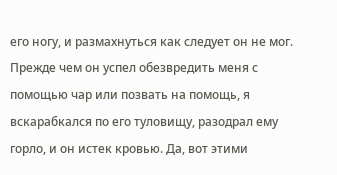его ногу, и размахнуться как следует он не мог. Прежде чем он успел обезвредить меня с помощью чар или позвать на помощь, я вскарабкался по его туловищу, разодрал ему горло, и он истек кровью. Да, вот этими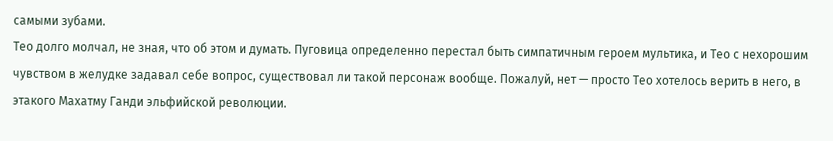самыми зубами.
Тео долго молчал, не зная, что об этом и думать. Пуговица определенно перестал быть симпатичным героем мультика, и Тео с нехорошим чувством в желудке задавал себе вопрос, существовал ли такой персонаж вообще. Пожалуй, нет — просто Тео хотелось верить в него, в этакого Махатму Ганди эльфийской революции.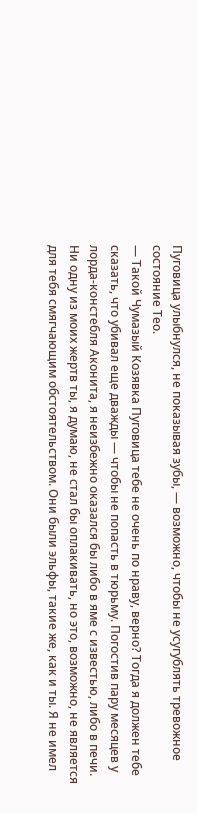Пуговица улыбнулся, не показывая зубы, — возможно, чтобы не усугублять тревожное состояние Тео.
— Такой Чумазый Козявка Пуговица тебе не очень по нраву, верно? Тогда я должен тебе сказать, что убивал еще дважды — чтобы не попасть в тюрьму. Погостив пару месяцев у лорда-констебля Аконита, я неизбежно оказался бы либо в яме с известью, либо в печи. Ни одну из моих жертв ты, я думаю, не стал бы оплакивать, но это, возможно, не является для тебя смягчающим обстоятельством. Они были эльфы, такие же, как и ты. Я не имел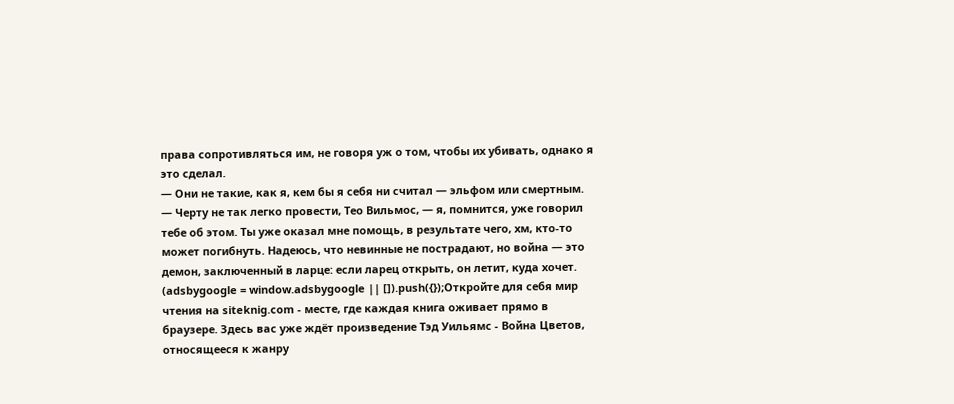права сопротивляться им, не говоря уж о том, чтобы их убивать, однако я это сделал.
— Они не такие, как я, кем бы я себя ни считал — эльфом или смертным.
— Черту не так легко провести, Тео Вильмос, — я, помнится, уже говорил тебе об этом. Ты уже оказал мне помощь, в результате чего, хм, кто-то может погибнуть. Надеюсь, что невинные не пострадают, но война — это демон, заключенный в ларце: если ларец открыть, он летит, куда хочет.
(adsbygoogle = window.adsbygoogle || []).push({});Откройте для себя мир чтения на siteknig.com - месте, где каждая книга оживает прямо в браузере. Здесь вас уже ждёт произведение Тэд Уильямс - Война Цветов, относящееся к жанру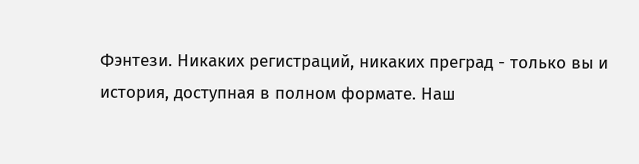Фэнтези. Никаких регистраций, никаких преград - только вы и история, доступная в полном формате. Наш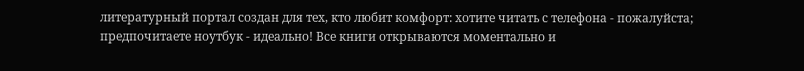литературный портал создан для тех, кто любит комфорт: хотите читать с телефона - пожалуйста; предпочитаете ноутбук - идеально! Все книги открываются моментально и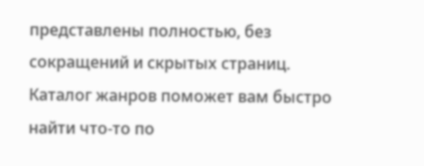представлены полностью, без сокращений и скрытых страниц. Каталог жанров поможет вам быстро найти что-то по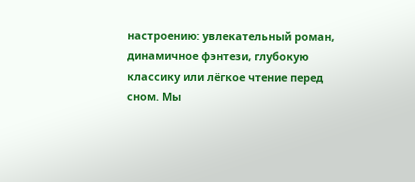настроению: увлекательный роман, динамичное фэнтези, глубокую классику или лёгкое чтение перед сном. Мы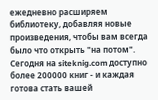ежедневно расширяем библиотеку, добавляя новые произведения, чтобы вам всегда было что открыть "на потом". Сегодня на siteknig.com доступно более 200000 книг - и каждая готова стать вашей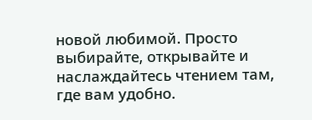новой любимой. Просто выбирайте, открывайте и наслаждайтесь чтением там, где вам удобно.